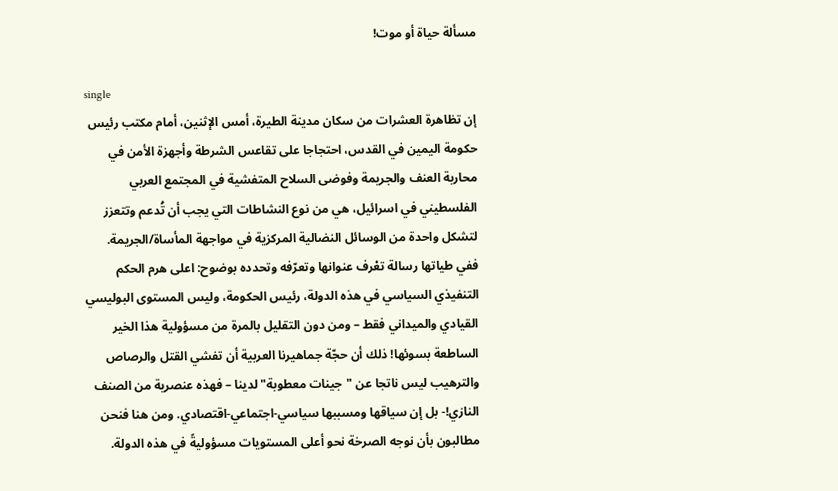مسألة حياة أو موت!

single
إن تظاهرة العشرات من سكان مدينة الطيرة، أمس الإثنين، أمام مكتب رئيس حكومة اليمين في القدس، احتجاجا على تقاعس الشرطة وأجهزة الأمن في محاربة العنف والجريمة وفوضى السلاح المتفشية في المجتمع العربي الفلسطيني في اسرائيل، هي من نوع النشاطات التي يجب أن تُدعم وتتعزز لتشكل واحدة من الوسائل النضالية المركزية في مواجهة المأساة/الجريمة.
ففي طياتها رسالة تعْرف عنوانها وتعرّفه وتحدده بوضوح: اعلى هرم الحكم التنفيذي السياسي في هذه الدولة، رئيس الحكومة، وليس المستوى البوليسي القيادي والميداني فقط – ومن دون التقليل بالمرة من مسؤولية هذا الخير الساطعة بسوئها! ذلك أن حجّة جماهيرنا العربية أن تفشي القتل والرصاص والترهيب ليس ناتجا عن "جينات معطوبة" لدينا – فهذه عنصرية من الصنف النازي!- بل إن سياقها ومسببها سياسي-اجتماعي-اقتصادي. ومن هنا فنحن مطالبون بأن نوجه الصرخة نحو أعلى المستويات مسؤوليةً في هذه الدولة.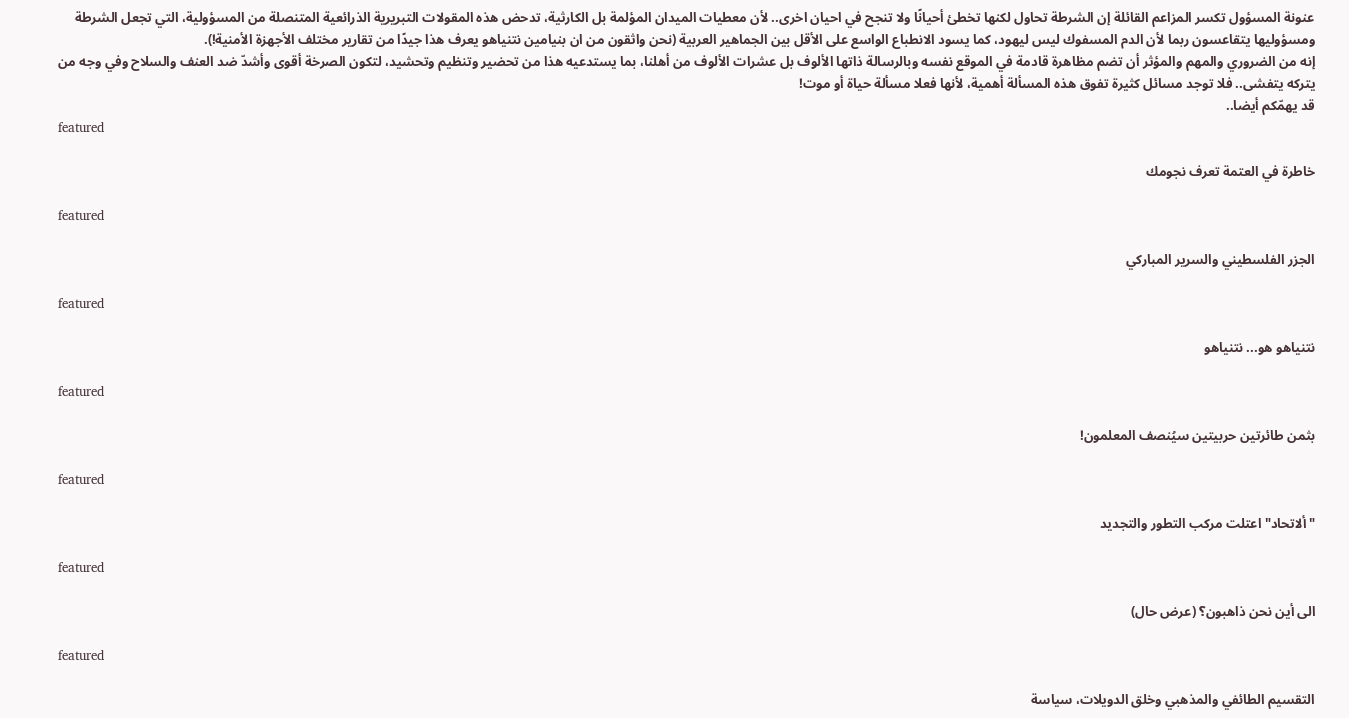عنونة المسؤول تكسر المزاعم القائلة إن الشرطة تحاول لكنها تخطئ أحيانًا ولا تنجح في احيان اخرى.. لأن معطيات الميدان المؤلمة بل الكارثية، تدحض هذه المقولات التبريرية الذرائعية المتنصلة من المسؤولية، التي تجعل الشرطة ومسؤوليها يتقاعسون ربما لأن الدم المسفوك ليس ليهود، كما يسود الانطباع الواسع على الأقل بين الجماهير العربية (نحن واثقون من ان بنيامين نتنياهو يعرف هذا جيدًا من تقارير مختلف الأجهزة الأمنية!).
إنه من الضروري والمهم والمؤثر أن تضم مظاهرة قادمة في الموقع نفسه وبالرسالة ذاتها الألوف بل عشرات الألوف من أهلنا، بما يستدعيه هذا من تحضير وتنظيم وتحشيد، لتكون الصرخة أقوى وأشدّ ضد العنف والسلاح وفي وجه من يتركه يتفشى.. فلا توجد مسائل كثيرة تفوق هذه المسألة أهمية، لأنها فعلا مسألة حياة أو موت!
قد يهمّكم أيضا..
featured

خاطرة في العتمة تعرف نجومك

featured

الجزر الفلسطيني والسرير المباركي

featured

نتنياهو هو... نتنياهو

featured

بثمن طائرتين حربيتين سيُنصف المعلمون!

featured

"ألاتحاد" اعتلت مركب التطور والتجديد

featured

الى أين نحن ذاهبون؟ (عرض حال)

featured

التقسيم الطائفي والمذهبي وخلق الدويلات، سياسة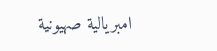امبريالية صهيونية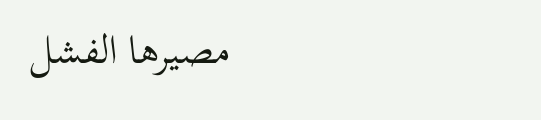مصيرها الفشل